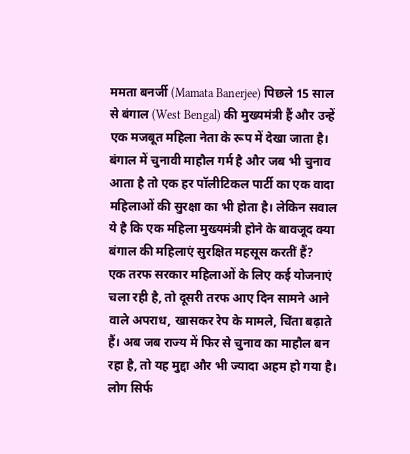ममता बनर्जी (Mamata Banerjee) पिछले 15 साल से बंगाल (West Bengal) की मुख्यमंत्री हैं और उन्हें एक मजबूत महिला नेता के रूप में देखा जाता है। बंगाल में चुनावी माहौल गर्म है और जब भी चुनाव आता है तो एक हर पॉलीटिकल पार्टी का एक वादा महिलाओं की सुरक्षा का भी होता है। लेकिन सवाल ये है कि एक महिला मुख्यमंत्री होने के बावजूद क्या बंगाल की महिलाएं सुरक्षित महसूस करतीं हैं?
एक तरफ सरकार महिलाओं के लिए कई योजनाएं चला रही है, तो दूसरी तरफ आए दिन सामने आने वाले अपराध, खासकर रेप के मामले, चिंता बढ़ाते हैं। अब जब राज्य में फिर से चुनाव का माहौल बन रहा है, तो यह मुद्दा और भी ज्यादा अहम हो गया है। लोग सिर्फ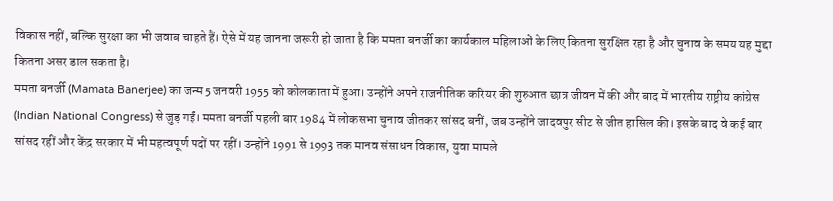विकास नहीं, बल्कि सुरक्षा का भी जवाब चाहते हैं। ऐसे में यह जानना जरूरी हो जाता है कि ममता बनर्जी का कार्यकाल महिलाओं के लिए कितना सुरक्षित रहा है और चुनाव के समय यह मुद्दा कितना असर डाल सकता है।
ममता बनर्जी (Mamata Banerjee) का जन्म 5 जनवरी 1955 को कोलकाता में हुआ। उन्होंने अपने राजनीतिक करियर की शुरुआत छात्र जीवन में की और बाद में भारतीय राष्ट्रीय कांग्रेस (Indian National Congress) से जुड़ गईं। ममता बनर्जी पहली बार 1984 में लोकसभा चुनाव जीतकर सांसद बनीं, जब उन्होंने जादवपुर सीट से जीत हासिल की। इसके बाद वे कई बार सांसद रहीं और केंद्र सरकार में भी महत्वपूर्ण पदों पर रहीं। उन्होंने 1991 से 1993 तक मानव संसाधन विकास, युवा मामले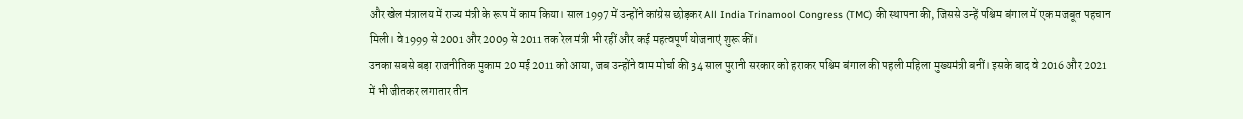और खेल मंत्रालय में राज्य मंत्री के रूप में काम किया। साल 1997 में उन्होंने कांग्रेस छोड़कर All India Trinamool Congress (TMC) की स्थापना की, जिससे उन्हें पश्चिम बंगाल में एक मजबूत पहचान मिली। वे 1999 से 2001 और 2009 से 2011 तक रेल मंत्री भी रहीं और कई महत्वपूर्ण योजनाएं शुरू कीं।
उनका सबसे बड़ा राजनीतिक मुकाम 20 मई 2011 को आया, जब उन्होंने वाम मोर्चा की 34 साल पुरानी सरकार को हराकर पश्चिम बंगाल की पहली महिला मुख्यमंत्री बनीं। इसके बाद वे 2016 और 2021 में भी जीतकर लगातार तीन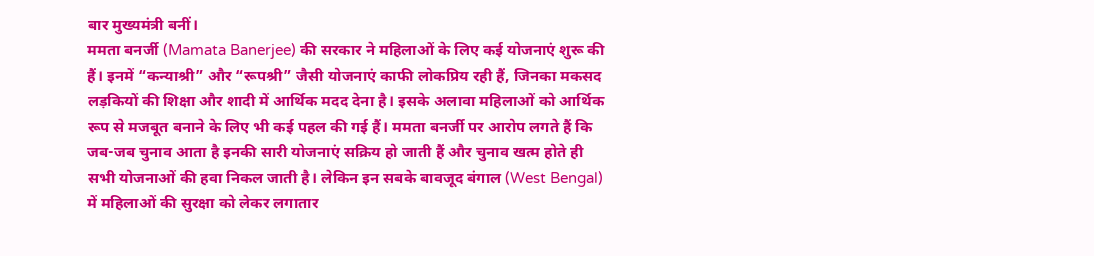बार मुख्यमंत्री बनीं।
ममता बनर्जी (Mamata Banerjee) की सरकार ने महिलाओं के लिए कई योजनाएं शुरू की हैं। इनमें “कन्याश्री” और “रूपश्री” जैसी योजनाएं काफी लोकप्रिय रही हैं, जिनका मकसद लड़कियों की शिक्षा और शादी में आर्थिक मदद देना है। इसके अलावा महिलाओं को आर्थिक रूप से मजबूत बनाने के लिए भी कई पहल की गई हैं। ममता बनर्जी पर आरोप लगते हैं कि जब-जब चुनाव आता है इनकी सारी योजनाएं सक्रिय हो जाती हैं और चुनाव खत्म होते ही सभी योजनाओं की हवा निकल जाती है। लेकिन इन सबके बावजूद बंगाल (West Bengal) में महिलाओं की सुरक्षा को लेकर लगातार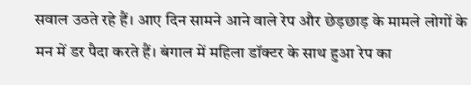सवाल उठते रहे हैं। आए दिन सामने आने वाले रेप और छेड़छाड़ के मामले लोगों के मन में डर पैदा करते हैं। बंगाल में महिला डॉक्टर के साथ हुआ रेप का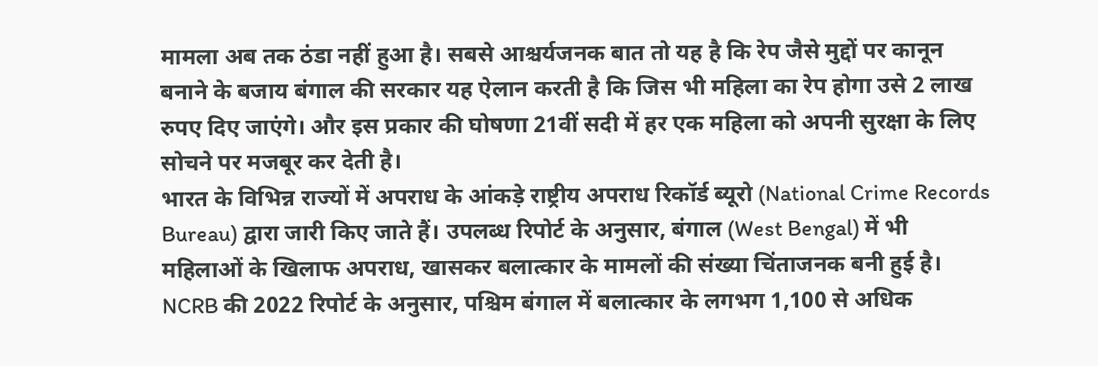मामला अब तक ठंडा नहीं हुआ है। सबसे आश्चर्यजनक बात तो यह है कि रेप जैसे मुद्दों पर कानून बनाने के बजाय बंगाल की सरकार यह ऐलान करती है कि जिस भी महिला का रेप होगा उसे 2 लाख रुपए दिए जाएंगे। और इस प्रकार की घोषणा 21वीं सदी में हर एक महिला को अपनी सुरक्षा के लिए सोचने पर मजबूर कर देती है।
भारत के विभिन्न राज्यों में अपराध के आंकड़े राष्ट्रीय अपराध रिकॉर्ड ब्यूरो (National Crime Records Bureau) द्वारा जारी किए जाते हैं। उपलब्ध रिपोर्ट के अनुसार, बंगाल (West Bengal) में भी महिलाओं के खिलाफ अपराध, खासकर बलात्कार के मामलों की संख्या चिंताजनक बनी हुई है। NCRB की 2022 रिपोर्ट के अनुसार, पश्चिम बंगाल में बलात्कार के लगभग 1,100 से अधिक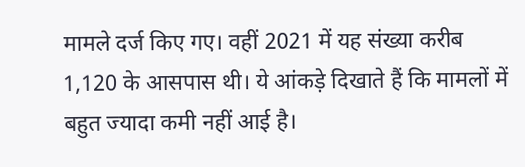मामले दर्ज किए गए। वहीं 2021 में यह संख्या करीब 1,120 के आसपास थी। ये आंकड़े दिखाते हैं कि मामलों में बहुत ज्यादा कमी नहीं आई है।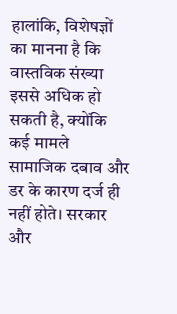हालांकि, विशेषज्ञों का मानना है कि वास्तविक संख्या इससे अधिक हो सकती है, क्योंकि कई मामले सामाजिक दबाव और डर के कारण दर्ज ही नहीं होते। सरकार और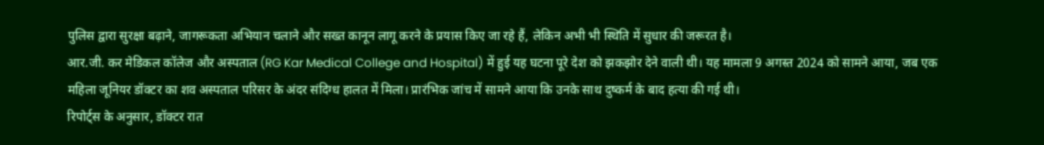पुलिस द्वारा सुरक्षा बढ़ाने, जागरूकता अभियान चलाने और सख्त कानून लागू करने के प्रयास किए जा रहे हैं, लेकिन अभी भी स्थिति में सुधार की जरूरत है।
आर.जी. कर मेडिकल कॉलेज और अस्पताल (RG Kar Medical College and Hospital) में हुई यह घटना पूरे देश को झकझोर देने वाली थी। यह मामला 9 अगस्त 2024 को सामने आया, जब एक महिला जूनियर डॉक्टर का शव अस्पताल परिसर के अंदर संदिग्ध हालत में मिला। प्रारंभिक जांच में सामने आया कि उनके साथ दुष्कर्म के बाद हत्या की गई थी।
रिपोर्ट्स के अनुसार, डॉक्टर रात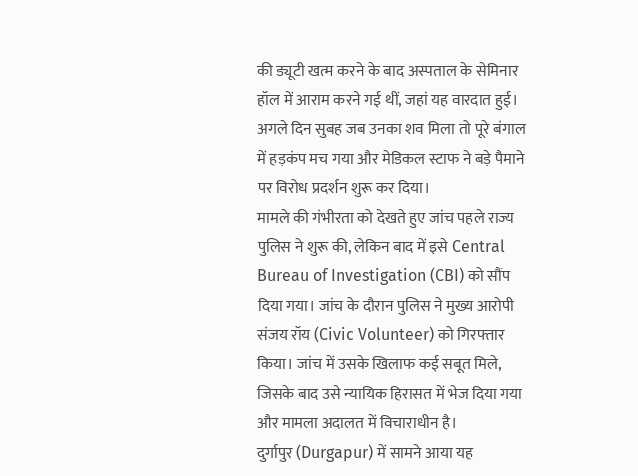की ड्यूटी खत्म करने के बाद अस्पताल के सेमिनार हॉल में आराम करने गई थीं, जहां यह वारदात हुई। अगले दिन सुबह जब उनका शव मिला तो पूरे बंगाल में हड़कंप मच गया और मेडिकल स्टाफ ने बड़े पैमाने पर विरोध प्रदर्शन शुरू कर दिया।
मामले की गंभीरता को देखते हुए जांच पहले राज्य पुलिस ने शुरू की, लेकिन बाद में इसे Central Bureau of Investigation (CBI) को सौंप दिया गया। जांच के दौरान पुलिस ने मुख्य आरोपी संजय रॉय (Civic Volunteer) को गिरफ्तार किया। जांच में उसके खिलाफ कई सबूत मिले, जिसके बाद उसे न्यायिक हिरासत में भेज दिया गया और मामला अदालत में विचाराधीन है।
दुर्गापुर (Durgapur) में सामने आया यह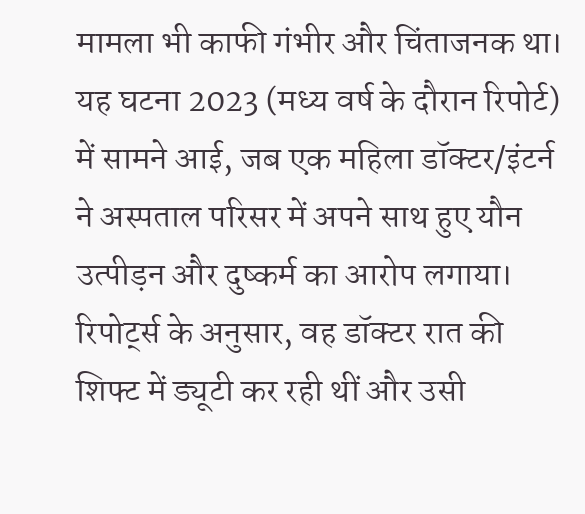मामला भी काफी गंभीर और चिंताजनक था। यह घटना 2023 (मध्य वर्ष के दौरान रिपोर्ट) में सामने आई, जब एक महिला डॉक्टर/इंटर्न ने अस्पताल परिसर में अपने साथ हुए यौन उत्पीड़न और दुष्कर्म का आरोप लगाया। रिपोर्ट्स के अनुसार, वह डॉक्टर रात की शिफ्ट में ड्यूटी कर रही थीं और उसी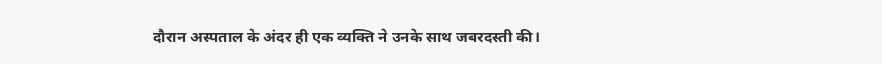दौरान अस्पताल के अंदर ही एक व्यक्ति ने उनके साथ जबरदस्ती की।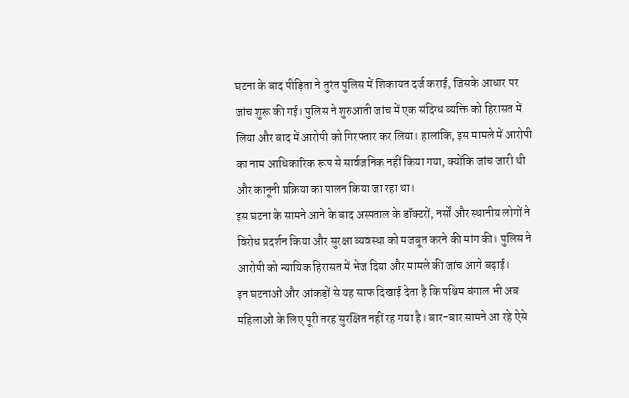घटना के बाद पीड़िता ने तुरंत पुलिस में शिकायत दर्ज कराई, जिसके आधार पर जांच शुरू की गई। पुलिस ने शुरुआती जांच में एक संदिग्ध व्यक्ति को हिरासत में लिया और बाद में आरोपी को गिरफ्तार कर लिया। हालांकि, इस मामले में आरोपी का नाम आधिकारिक रूप से सार्वजनिक नहीं किया गया, क्योंकि जांच जारी थी और कानूनी प्रक्रिया का पालन किया जा रहा था।
इस घटना के सामने आने के बाद अस्पताल के डॉक्टरों, नर्सों और स्थानीय लोगों ने विरोध प्रदर्शन किया और सुरक्षा व्यवस्था को मजबूत करने की मांग की। पुलिस ने आरोपी को न्यायिक हिरासत में भेज दिया और मामले की जांच आगे बढ़ाई।
इन घटनाओं और आंकड़ों से यह साफ दिखाई देता है कि पश्चिम बंगाल भी अब महिलाओं के लिए पूरी तरह सुरक्षित नहीं रह गया है। बार-बार सामने आ रहे ऐसे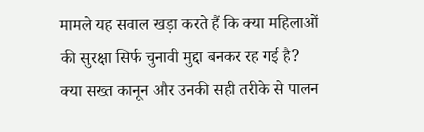मामले यह सवाल खड़ा करते हैं कि क्या महिलाओं की सुरक्षा सिर्फ चुनावी मुद्दा बनकर रह गई है? क्या सख्त कानून और उनकी सही तरीके से पालन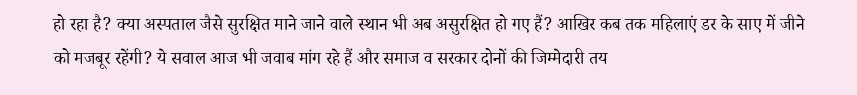हो रहा है? क्या अस्पताल जैसे सुरक्षित माने जाने वाले स्थान भी अब असुरक्षित हो गए हैं? आखिर कब तक महिलाएं डर के साए में जीने को मजबूर रहेंगी? ये सवाल आज भी जवाब मांग रहे हैं और समाज व सरकार दोनों की जिम्मेदारी तय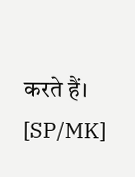करते हैं। [SP/MK]